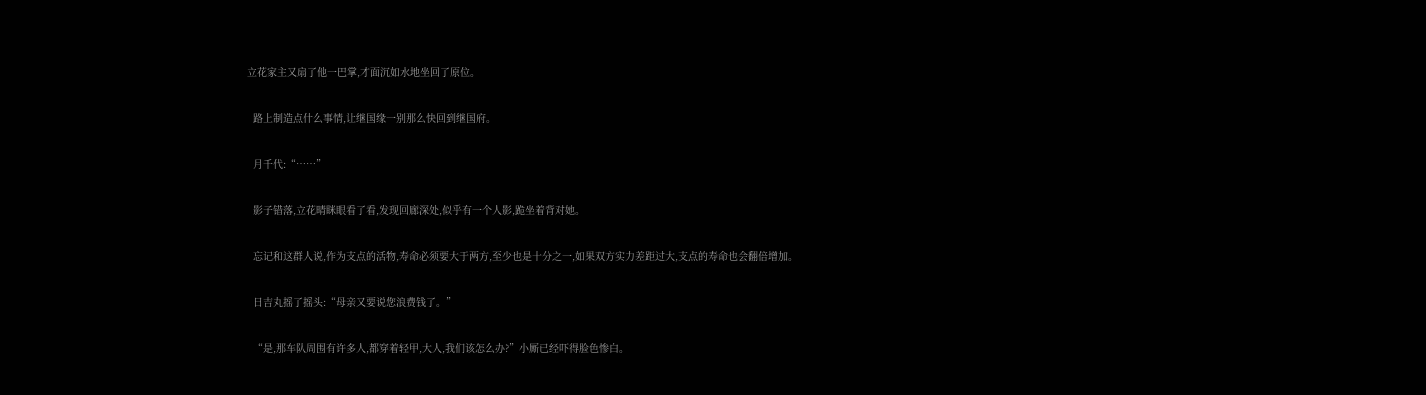立花家主又扇了他一巴掌,才面沉如水地坐回了原位。

  路上制造点什么事情,让继国缘一别那么快回到继国府。

  月千代:“……”

  影子错落,立花晴眯眼看了看,发现回廊深处,似乎有一个人影,跪坐着背对她。

  忘记和这群人说,作为支点的活物,寿命必须要大于两方,至少也是十分之一,如果双方实力差距过大,支点的寿命也会翻倍增加。

  日吉丸摇了摇头:“母亲又要说您浪费钱了。”

  “是,那车队周围有许多人,都穿着轻甲,大人,我们该怎么办?”小厮已经吓得脸色惨白。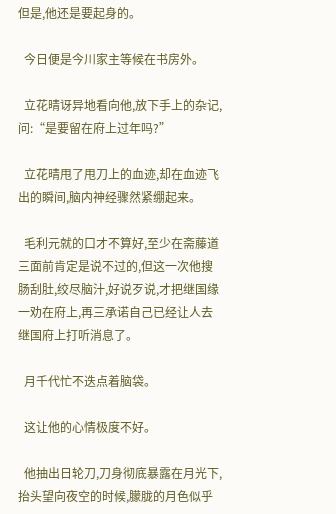但是,他还是要起身的。

  今日便是今川家主等候在书房外。

  立花晴讶异地看向他,放下手上的杂记,问:“是要留在府上过年吗?”

  立花晴甩了甩刀上的血迹,却在血迹飞出的瞬间,脑内神经骤然紧绷起来。

  毛利元就的口才不算好,至少在斋藤道三面前肯定是说不过的,但这一次他搜肠刮肚,绞尽脑汁,好说歹说,才把继国缘一劝在府上,再三承诺自己已经让人去继国府上打听消息了。

  月千代忙不迭点着脑袋。

  这让他的心情极度不好。

  他抽出日轮刀,刀身彻底暴露在月光下,抬头望向夜空的时候,朦胧的月色似乎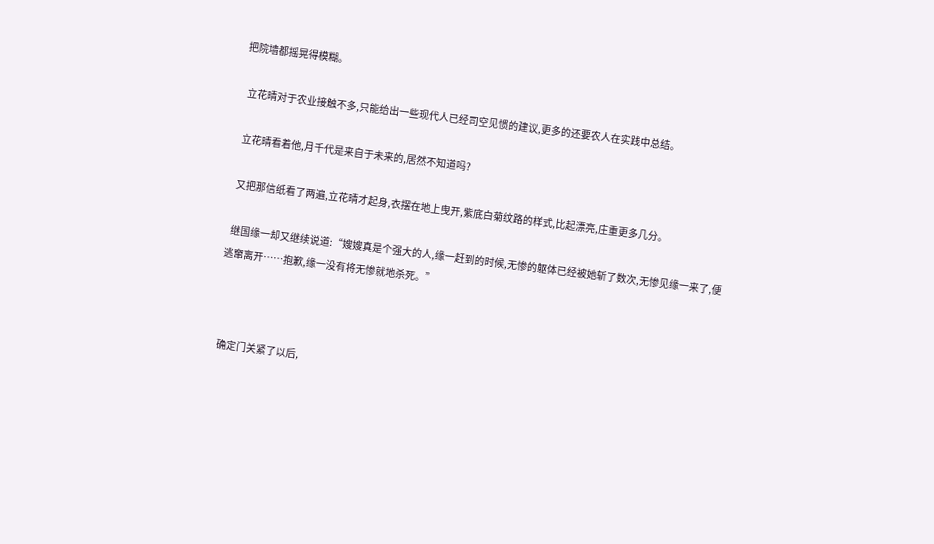把院墙都摇晃得模糊。

  立花晴对于农业接触不多,只能给出一些现代人已经司空见惯的建议,更多的还要农人在实践中总结。

  立花晴看着他,月千代是来自于未来的,居然不知道吗?

  又把那信纸看了两遍,立花晴才起身,衣摆在地上曳开,紫底白菊纹路的样式,比起漂亮,庄重更多几分。

  继国缘一却又继续说道:“嫂嫂真是个强大的人,缘一赶到的时候,无惨的躯体已经被她斩了数次,无惨见缘一来了,便逃窜离开……抱歉,缘一没有将无惨就地杀死。”



  确定门关紧了以后,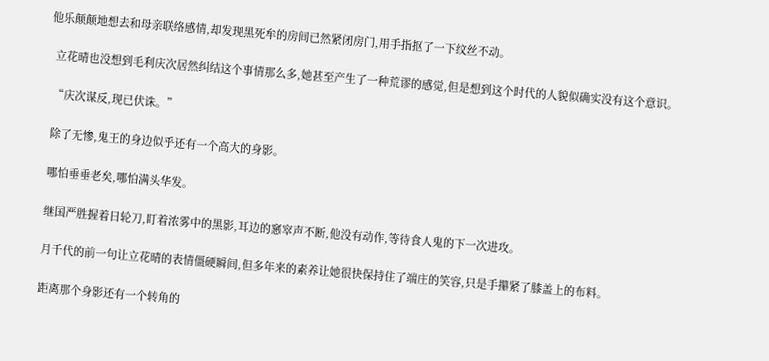他乐颠颠地想去和母亲联络感情,却发现黑死牟的房间已然紧闭房门,用手指抠了一下纹丝不动。

  立花晴也没想到毛利庆次居然纠结这个事情那么多,她甚至产生了一种荒谬的感觉,但是想到这个时代的人貌似确实没有这个意识。

  “庆次谋反,现已伏诛。”

  除了无惨,鬼王的身边似乎还有一个高大的身影。

  哪怕垂垂老矣,哪怕满头华发。

  继国严胜握着日轮刀,盯着浓雾中的黑影,耳边的窸窣声不断,他没有动作,等待食人鬼的下一次进攻。

  月千代的前一句让立花晴的表情僵硬瞬间,但多年来的素养让她很快保持住了端庄的笑容,只是手攥紧了膝盖上的布料。

  距离那个身影还有一个转角的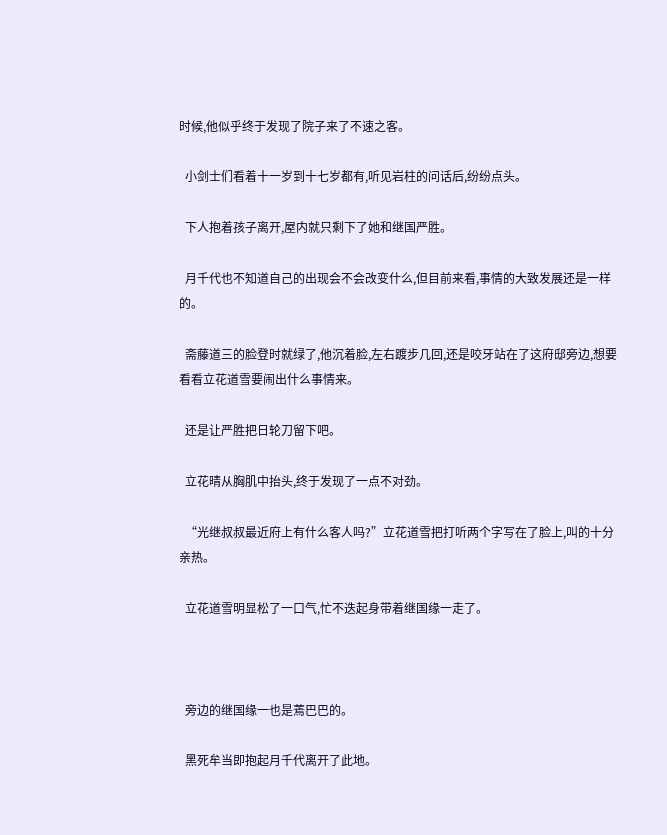时候,他似乎终于发现了院子来了不速之客。

  小剑士们看着十一岁到十七岁都有,听见岩柱的问话后,纷纷点头。

  下人抱着孩子离开,屋内就只剩下了她和继国严胜。

  月千代也不知道自己的出现会不会改变什么,但目前来看,事情的大致发展还是一样的。

  斋藤道三的脸登时就绿了,他沉着脸,左右踱步几回,还是咬牙站在了这府邸旁边,想要看看立花道雪要闹出什么事情来。

  还是让严胜把日轮刀留下吧。

  立花晴从胸肌中抬头,终于发现了一点不对劲。

  “光继叔叔最近府上有什么客人吗?”立花道雪把打听两个字写在了脸上,叫的十分亲热。

  立花道雪明显松了一口气,忙不迭起身带着继国缘一走了。



  旁边的继国缘一也是蔫巴巴的。

  黑死牟当即抱起月千代离开了此地。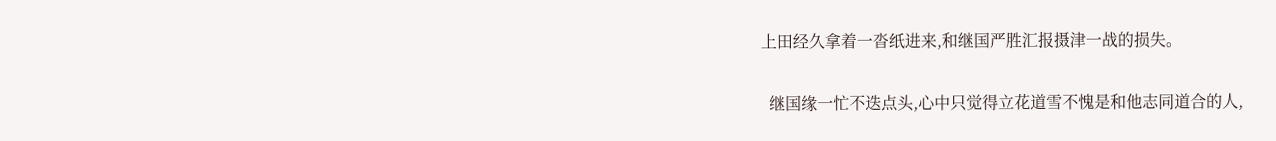上田经久拿着一沓纸进来,和继国严胜汇报摄津一战的损失。

  继国缘一忙不迭点头,心中只觉得立花道雪不愧是和他志同道合的人,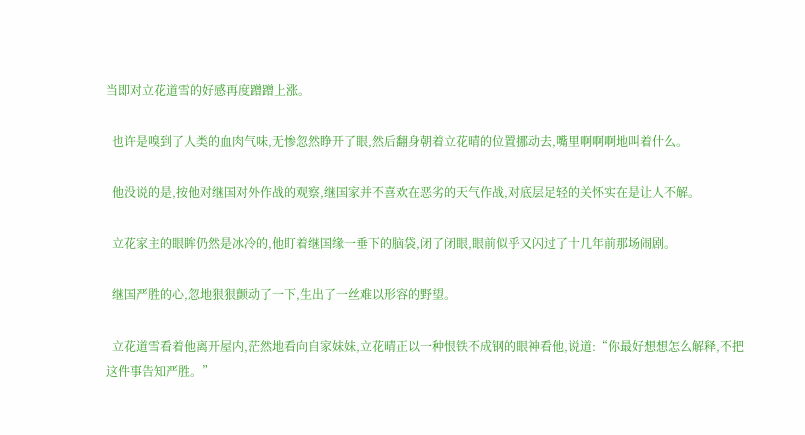当即对立花道雪的好感再度蹭蹭上涨。

  也许是嗅到了人类的血肉气味,无惨忽然睁开了眼,然后翻身朝着立花晴的位置挪动去,嘴里啊啊啊地叫着什么。

  他没说的是,按他对继国对外作战的观察,继国家并不喜欢在恶劣的天气作战,对底层足轻的关怀实在是让人不解。

  立花家主的眼眸仍然是冰冷的,他盯着继国缘一垂下的脑袋,闭了闭眼,眼前似乎又闪过了十几年前那场闹剧。

  继国严胜的心,忽地狠狠颤动了一下,生出了一丝难以形容的野望。

  立花道雪看着他离开屋内,茫然地看向自家妹妹,立花晴正以一种恨铁不成钢的眼神看他,说道:“你最好想想怎么解释,不把这件事告知严胜。”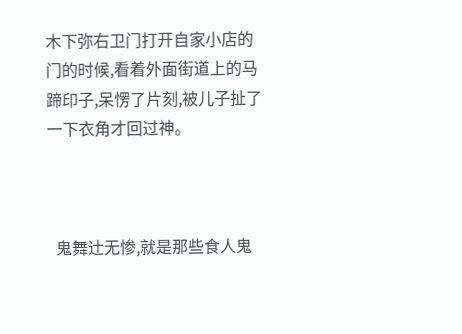木下弥右卫门打开自家小店的门的时候,看着外面街道上的马蹄印子,呆愣了片刻,被儿子扯了一下衣角才回过神。



  鬼舞辻无惨,就是那些食人鬼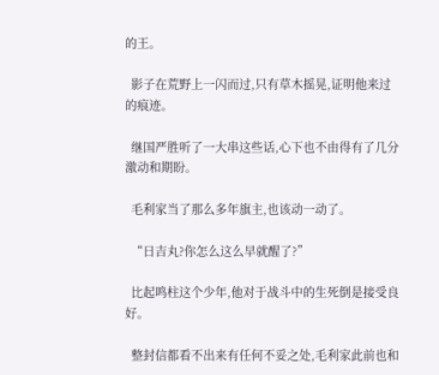的王。

  影子在荒野上一闪而过,只有草木摇晃,证明他来过的痕迹。

  继国严胜听了一大串这些话,心下也不由得有了几分激动和期盼。

  毛利家当了那么多年旗主,也该动一动了。

  “日吉丸?你怎么这么早就醒了?”

  比起鸣柱这个少年,他对于战斗中的生死倒是接受良好。

  整封信都看不出来有任何不妥之处,毛利家此前也和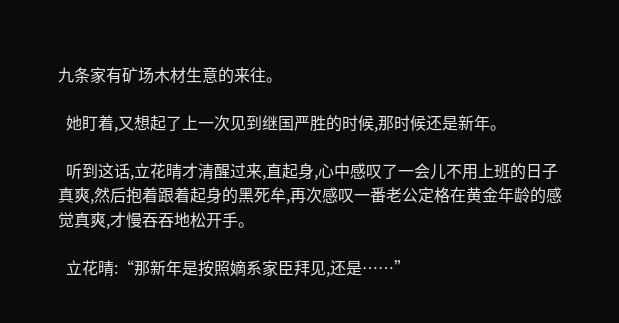九条家有矿场木材生意的来往。

  她盯着,又想起了上一次见到继国严胜的时候,那时候还是新年。

  听到这话,立花晴才清醒过来,直起身,心中感叹了一会儿不用上班的日子真爽,然后抱着跟着起身的黑死牟,再次感叹一番老公定格在黄金年龄的感觉真爽,才慢吞吞地松开手。

  立花晴:“那新年是按照嫡系家臣拜见,还是……”